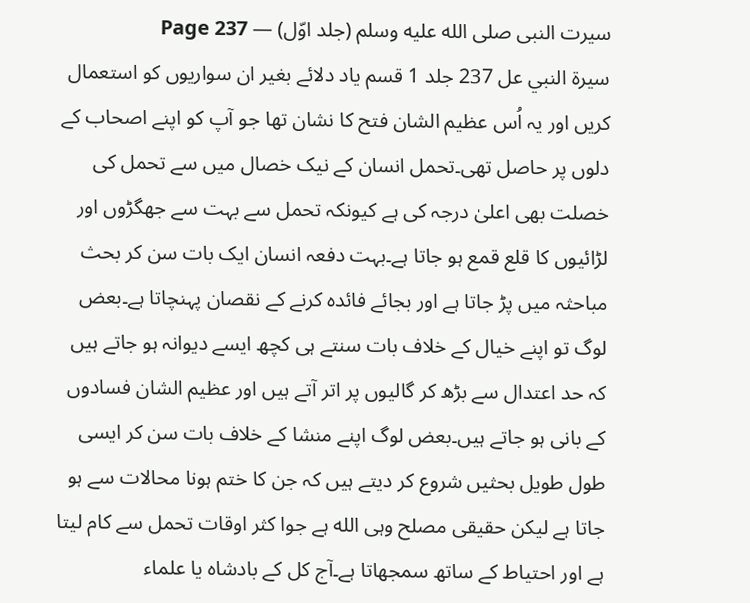سیرت النبی صلى الله عليه وسلم (جلد اوّل) — Page 237
سيرة النبي عل 237 جلد 1 قسم یاد دلائے بغیر ان سواریوں کو استعمال کریں اور یہ اُس عظیم الشان فتح کا نشان تھا جو آپ کو اپنے اصحاب کے دلوں پر حاصل تھی۔تحمل انسان کے نیک خصال میں سے تحمل کی خصلت بھی اعلیٰ درجہ کی ہے کیونکہ تحمل سے بہت سے جھگڑوں اور لڑائیوں کا قلع قمع ہو جاتا ہے۔بہت دفعہ انسان ایک بات سن کر بحث مباحثہ میں پڑ جاتا ہے اور بجائے فائدہ کرنے کے نقصان پہنچاتا ہے۔بعض لوگ تو اپنے خیال کے خلاف بات سنتے ہی کچھ ایسے دیوانہ ہو جاتے ہیں کہ حد اعتدال سے بڑھ کر گالیوں پر اتر آتے ہیں اور عظیم الشان فسادوں کے بانی ہو جاتے ہیں۔بعض لوگ اپنے منشا کے خلاف بات سن کر ایسی طول طویل بحثیں شروع کر دیتے ہیں کہ جن کا ختم ہونا محالات سے ہو جاتا ہے لیکن حقیقی مصلح وہی الله ہے جوا کثر اوقات تحمل سے کام لیتا ہے اور احتیاط کے ساتھ سمجھاتا ہے۔آج کل کے بادشاہ یا علماء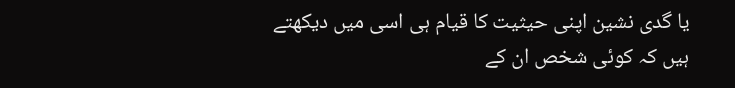یا گدی نشین اپنی حیثیت کا قیام ہی اسی میں دیکھتے ہیں کہ کوئی شخص ان کے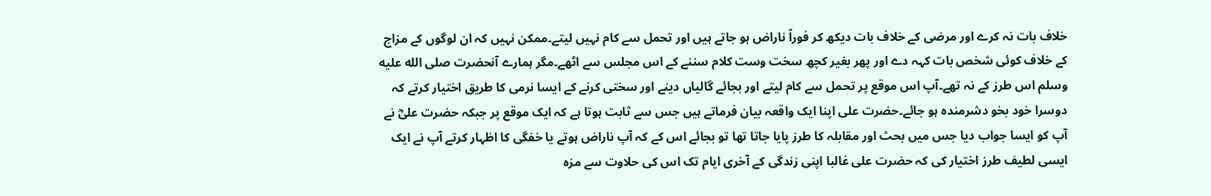خلاف بات نہ کرے اور مرضی کے خلاف بات دیکھ کر فوراً ناراض ہو جاتے ہیں اور تحمل سے کام نہیں لیتے۔ممکن نہیں کہ ان لوگوں کے مزاج کے خلاف کوئی شخص بات کہہ دے اور پھر بغیر کچھ سخت وست کلام سننے کے اس مجلس سے اٹھے۔مگر ہمارے آنحضرت صلى الله عليه وسلم اس طرز کے نہ تھے۔آپ اس موقع پر تحمل سے کام لیتے اور بجائے گالیاں دینے اور سختی کرنے کے ایسا نرمی کا طریق اختیار کرتے کہ دوسرا خود بخو دشرمندہ ہو جائے۔حضرت علی اپنا ایک واقعہ بیان فرماتے ہیں جس سے ثابت ہوتا ہے کہ ایک موقع پر جبکہ حضرت علیؓ نے آپ کو ایسا جواب دیا جس میں بحث اور مقابلہ کا طرز پایا جاتا تھا تو بجائے اس کے کہ آپ ناراض ہوتے یا خفگی کا اظہار کرتے آپ نے ایک ایسی لطیف طرز اختیار کی کہ حضرت علی غالبا اپنی زندگی کے آخری ایام تک اس کی حلاوت سے مزہ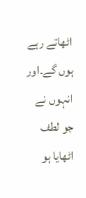اٹھاتے رہے ہوں گے۔اور انہوں نے جو لطف اٹھایا ہو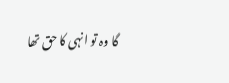گا وہ تو انہی کا حق تھا